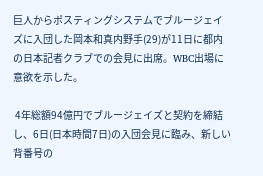巨人からポスティングシステムでブルージェイズに入団した岡本和真内野手(29)が11日に都内の日本記者クラブでの会見に出席。WBC出場に意欲を示した。

 4年総額94億円でブルージェイズと契約を締結し、6日(日本時間7日)の入団会見に臨み、新しい背番号の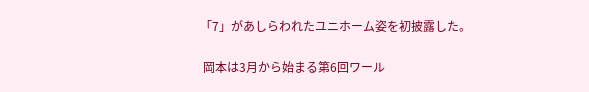「7」があしらわれたユニホーム姿を初披露した。

 岡本は3月から始まる第6回ワール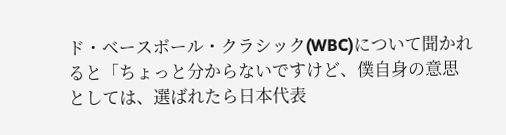ド・ベースボール・クラシック(WBC)について聞かれると「ちょっと分からないですけど、僕自身の意思としては、選ばれたら日本代表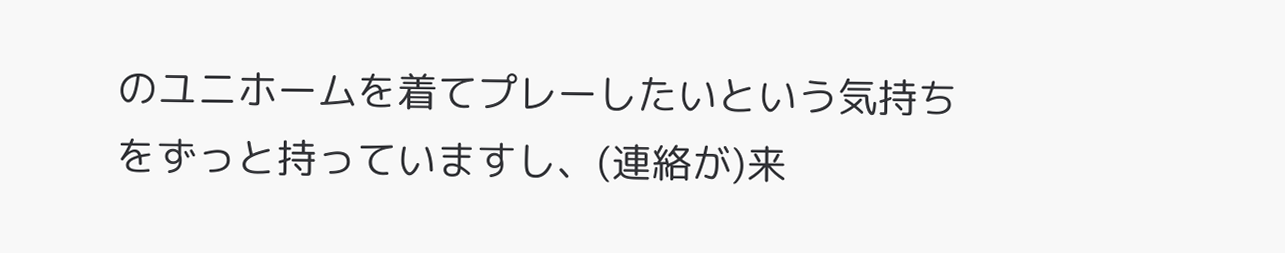のユニホームを着てプレーしたいという気持ちをずっと持っていますし、(連絡が)来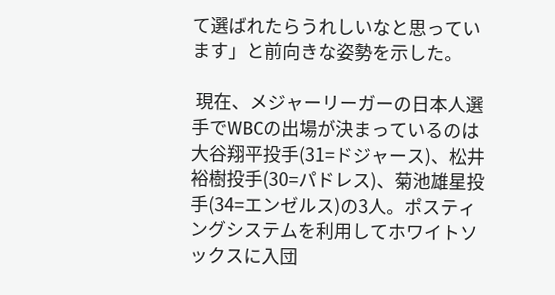て選ばれたらうれしいなと思っています」と前向きな姿勢を示した。

 現在、メジャーリーガーの日本人選手でWBCの出場が決まっているのは大谷翔平投手(31=ドジャース)、松井裕樹投手(30=パドレス)、菊池雄星投手(34=エンゼルス)の3人。ポスティングシステムを利用してホワイトソックスに入団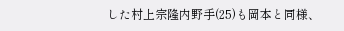した村上宗隆内野手(25)も岡本と同様、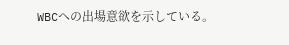WBCへの出場意欲を示している。